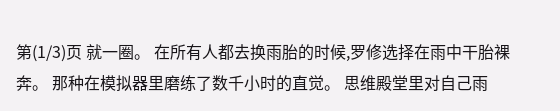第(1/3)页 就一圈。 在所有人都去换雨胎的时候,罗修选择在雨中干胎裸奔。 那种在模拟器里磨练了数千小时的直觉。 思维殿堂里对自己雨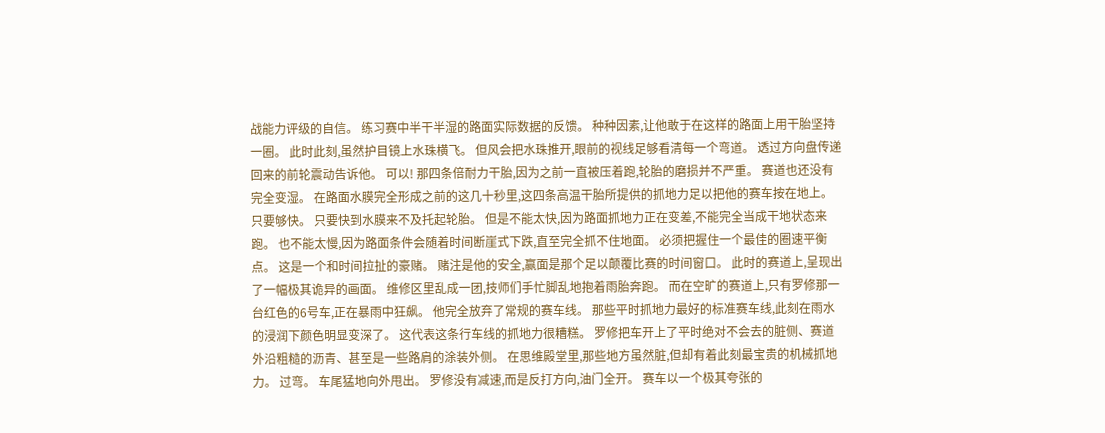战能力评级的自信。 练习赛中半干半湿的路面实际数据的反馈。 种种因素,让他敢于在这样的路面上用干胎坚持一圈。 此时此刻,虽然护目镜上水珠横飞。 但风会把水珠推开,眼前的视线足够看清每一个弯道。 透过方向盘传递回来的前轮震动告诉他。 可以! 那四条倍耐力干胎,因为之前一直被压着跑,轮胎的磨损并不严重。 赛道也还没有完全变湿。 在路面水膜完全形成之前的这几十秒里,这四条高温干胎所提供的抓地力足以把他的赛车按在地上。 只要够快。 只要快到水膜来不及托起轮胎。 但是不能太快,因为路面抓地力正在变差,不能完全当成干地状态来跑。 也不能太慢,因为路面条件会随着时间断崖式下跌,直至完全抓不住地面。 必须把握住一个最佳的圈速平衡点。 这是一个和时间拉扯的豪赌。 赌注是他的安全,赢面是那个足以颠覆比赛的时间窗口。 此时的赛道上,呈现出了一幅极其诡异的画面。 维修区里乱成一团,技师们手忙脚乱地抱着雨胎奔跑。 而在空旷的赛道上,只有罗修那一台红色的6号车,正在暴雨中狂飙。 他完全放弃了常规的赛车线。 那些平时抓地力最好的标准赛车线,此刻在雨水的浸润下颜色明显变深了。 这代表这条行车线的抓地力很糟糕。 罗修把车开上了平时绝对不会去的脏侧、赛道外沿粗糙的沥青、甚至是一些路肩的涂装外侧。 在思维殿堂里,那些地方虽然脏,但却有着此刻最宝贵的机械抓地力。 过弯。 车尾猛地向外甩出。 罗修没有减速,而是反打方向,油门全开。 赛车以一个极其夸张的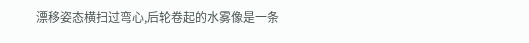漂移姿态横扫过弯心,后轮卷起的水雾像是一条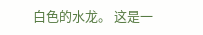白色的水龙。 这是一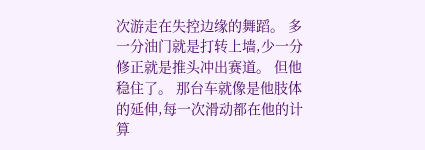次游走在失控边缘的舞蹈。 多一分油门就是打转上墙,少一分修正就是推头冲出赛道。 但他稳住了。 那台车就像是他肢体的延伸,每一次滑动都在他的计算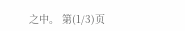之中。 第(1/3)页